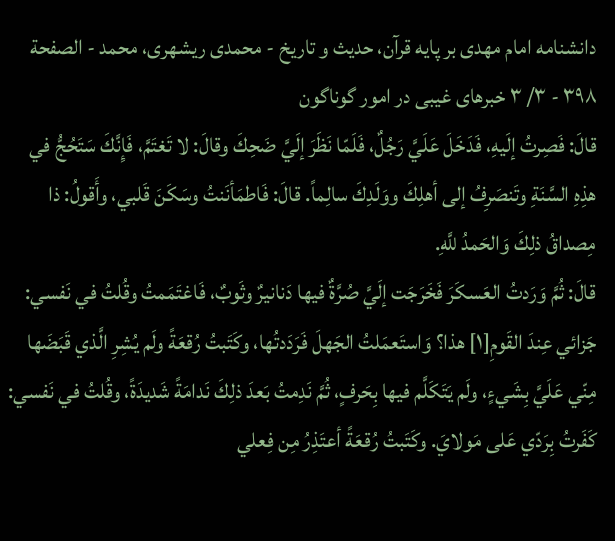دانشنامه امام مهدى بر پايه قرآن، حديث و تاريخ - محمدی ریشهری، محمد - الصفحة ٣٩٨ - ٣/ ٣ خبرهاى غيبى در امور گوناگون
قالَ: فَصِرتُ إلَيهِ، فَدَخَلَ عَلَيَّ رَجُلٌ، فَلَمّا نَظَرَ إلَيَّ ضَحِكَ وقالَ: لا تَغتَمَّ، فَإِنَّكَ سَتَحُجُّ في هذِهِ السَّنَةِ وتَنصَرِفُ إلى أهلِكَ ووَلَدِكَ سالِماً. قالَ: فَاطمَأنَنتُ وسَكَنَ قَلبي، وأَقولُ: ذا مِصداقُ ذلِكَ وَالحَمدُ للَّهِ.
قالَ: ثُمَّ وَرَدتُ العَسكَرَ فَخَرَجَت إلَيَّ صُرَّةٌ فيها دَنانيرٌ وثَوبٌ، فَاغتَمَمتُ وقُلتُ في نَفسي: جَزائي عِندَ القَومِ[١] هذا؟ وَاستَعمَلتُ الجَهلَ فَرَدَدتُها، وكَتَبتُ رُقعَةً ولَم يُشِرِ الَّذي قَبَضَها مِنّي عَلَيَّ بِشَيءٍ، ولَم يَتَكَلَّم فيها بِحَرفٍ، ثُمَّ نَدِمتُ بَعدَ ذلِكَ نَدامَةً شَديدَةً، وقُلتُ في نَفسي: كَفَرتُ بِرَدّي عَلى مَولايَ. وكَتَبتُ رُقعَةً أعتَذِرُ مِن فِعلي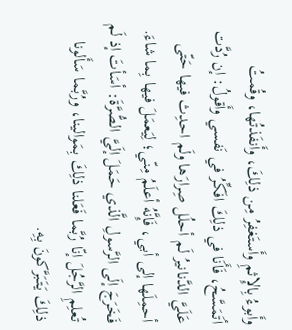وأَبوءُ بِالإِثمِ وأَستَغفِرُ مِن ذلِكَ، وأَنفَذتُها، وقُمتُ أتَمَسَّحُ، فَأَنَا في ذلِكَ افَكِّرُ في نَفسي وأَقولُ: إن رُدَّت عَلَيَّ الدَّنانيرُ لَم أحلُل صِرارَها ولَم احدِث فيها حَتّى أحمِلَها إلى أبي، فَإِنَّهُ أعلَمُ مِنّي؛ لِيَعمَلَ فيها بِما شاءَ. فَخَرَجَ إلَى الرَّسولِ الَّذي حَمَلَ إلَيَّ الصُّرَّةَ: أسَأتَ إذ لَم تُعلِمِ الرَّجُلَ إنّا رُبَّما فَعَلنا ذلِكَ بِمَوالينا، ورُبَّما سَأَلونا ذلِكَ يَتَبَرَّكونَ بِهِ.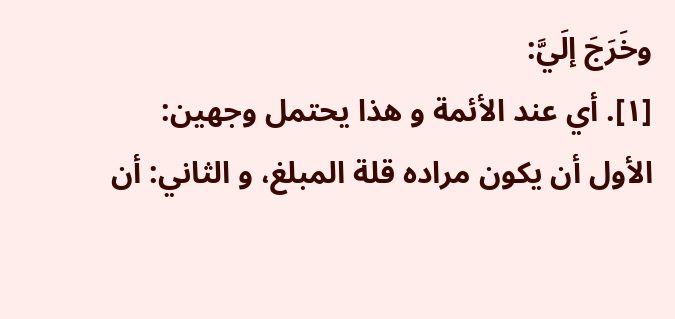وخَرَجَ إلَيَّ:
[١]. أي عند الأئمة و هذا يحتمل وجهين: الأول أن يكون مراده قلة المبلغ، و الثاني: أن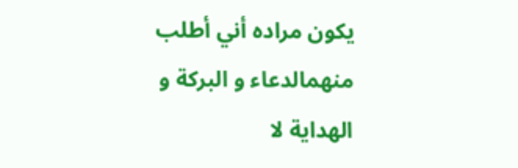يكون مراده أني أطلب منهمالدعاء و البركة و الهداية لا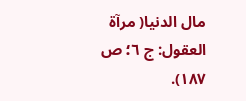مال الدنيا( مرآة العقول: ج ٦؛ ص ١٨٧).